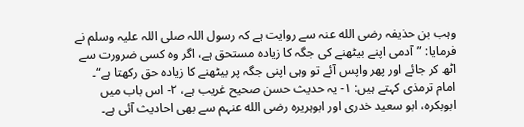وہب بن حذیفہ رضی الله عنہ سے روایت ہے کہ رسول اللہ صلی اللہ علیہ وسلم نے فرمایا: ”آدمی اپنے بیٹھنے کی جگہ کا زیادہ مستحق ہے، اگر وہ کسی ضرورت سے اٹھ کر جائے اور پھر واپس آئے تو وہی اپنی جگہ پر بیٹھنے کا زیادہ حق رکھتا ہے“۔
امام ترمذی کہتے ہیں: ۱- یہ حدیث حسن صحیح غریب ہے، ۲- اس باب میں ابوبکرہ، ابو سعید خدری اور ابوہریرہ رضی الله عنہم سے بھی احادیث آئی ہے۔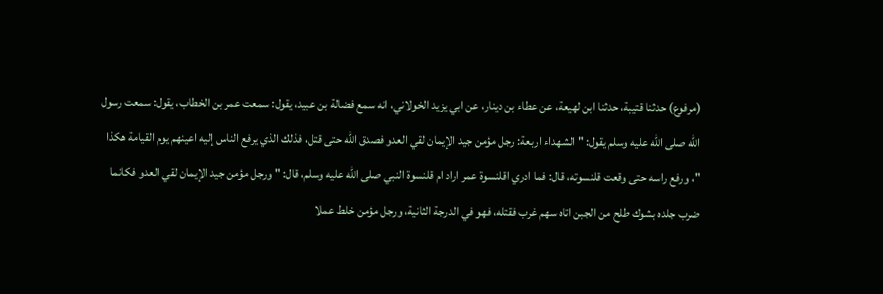(مرفوع) حدثنا قتيبة، حدثنا ابن لهيعة، عن عطاء بن دينار، عن ابي يزيد الخولاني، انه سمع فضالة بن عبيد، يقول: سمعت عمر بن الخطاب، يقول: سمعت رسول الله صلى الله عليه وسلم يقول: " الشهداء اربعة: رجل مؤمن جيد الإيمان لقي العدو فصدق الله حتى قتل، فذلك الذي يرفع الناس إليه اعينهم يوم القيامة هكذا "، ورفع راسه حتى وقعت قلنسوته، قال: فما ادري اقلنسوة عمر اراد ام قلنسوة النبي صلى الله عليه وسلم، قال: " ورجل مؤمن جيد الإيمان لقي العدو فكانما ضرب جلده بشوك طلح من الجبن اتاه سهم غرب فقتله، فهو في الدرجة الثانية، ورجل مؤمن خلط عملا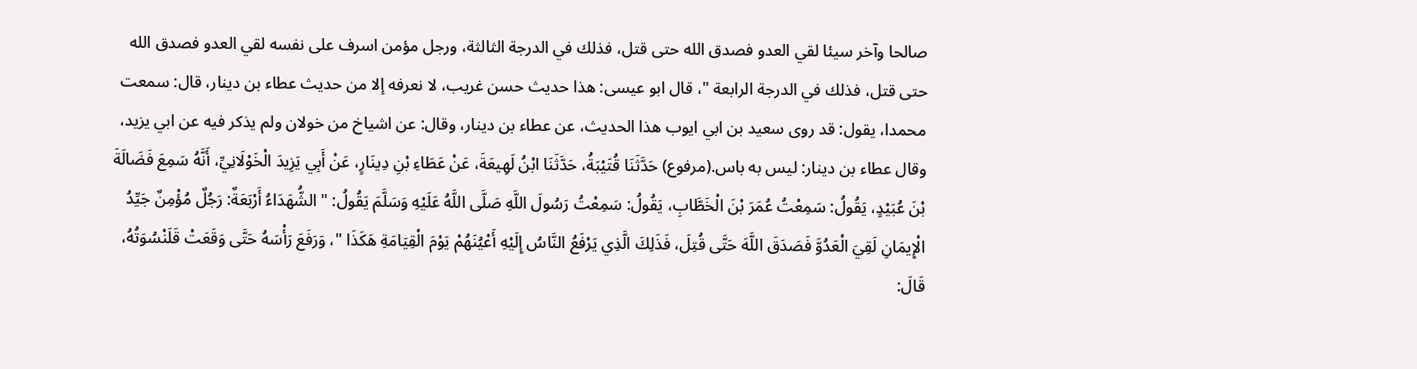صالحا وآخر سيئا لقي العدو فصدق الله حتى قتل، فذلك في الدرجة الثالثة، ورجل مؤمن اسرف على نفسه لقي العدو فصدق الله حتى قتل، فذلك في الدرجة الرابعة "، قال ابو عيسى: هذا حديث حسن غريب، لا نعرفه إلا من حديث عطاء بن دينار، قال: سمعت محمدا، يقول: قد روى سعيد بن ابي ايوب هذا الحديث، عن عطاء بن دينار، وقال: عن اشياخ من خولان ولم يذكر فيه عن ابي يزيد، وقال عطاء بن دينار: ليس به باس.(مرفوع) حَدَّثَنَا قُتَيْبَةُ، حَدَّثَنَا ابْنُ لَهِيعَةَ، عَنْ عَطَاءِ بْنِ دِينَارٍ، عَنْ أَبِي يَزِيدَ الْخَوْلَانِيِّ، أَنَّهُ سَمِعَ فَضَالَةَ بْنَ عُبَيْدٍ، يَقُولُ: سَمِعْتُ عُمَرَ بْنَ الْخَطَّابِ، يَقُولُ: سَمِعْتُ رَسُولَ اللَّهِ صَلَّى اللَّهُ عَلَيْهِ وَسَلَّمَ يَقُولُ: " الشُّهَدَاءُ أَرْبَعَةٌ: رَجُلٌ مُؤْمِنٌ جَيِّدُ الْإِيمَانِ لَقِيَ الْعَدُوَّ فَصَدَقَ اللَّهَ حَتَّى قُتِلَ، فَذَلِكَ الَّذِي يَرْفَعُ النَّاسُ إِلَيْهِ أَعْيُنَهُمْ يَوْمَ الْقِيَامَةِ هَكَذَا "، وَرَفَعَ رَأْسَهُ حَتَّى وَقَعَتْ قَلَنْسُوَتُهُ، قَالَ: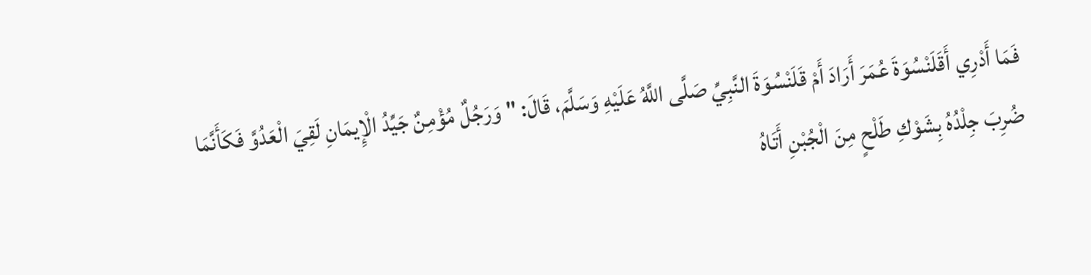فَمَا أَدْرِي أَقَلَنْسُوَةَ عُمَرَ أَرَادَ أَمْ قَلَنْسُوَةَ النَّبِيِّ صَلَّى اللَّهُ عَلَيْهِ وَسَلَّمَ، قَالَ: " وَرَجُلٌ مُؤْمِنٌ جَيِّدُ الْإِيمَانِ لَقِيَ الْعَدُوَّ فَكَأَنَّمَا ضُرِبَ جِلْدُهُ بِشَوْكِ طَلْحٍ مِنَ الْجُبْنِ أَتَاهُ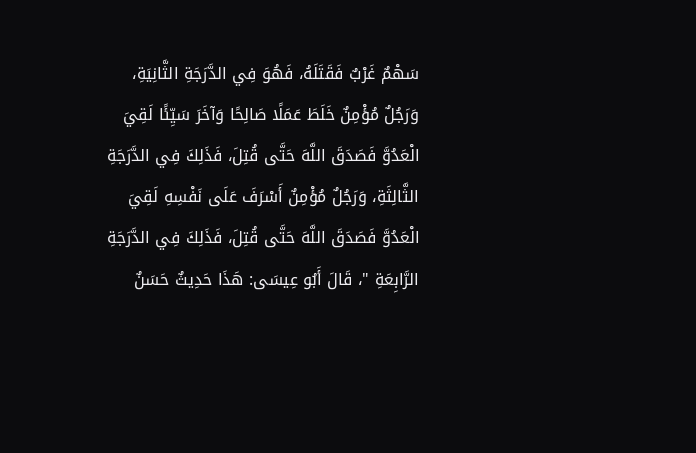سَهْمٌ غَرْبٌ فَقَتَلَهُ، فَهُوَ فِي الدَّرَجَةِ الثَّانِيَةِ، وَرَجُلٌ مُؤْمِنٌ خَلَطَ عَمَلًا صَالِحًا وَآخَرَ سَيِّئًا لَقِيَ الْعَدُوَّ فَصَدَقَ اللَّهَ حَتَّى قُتِلَ، فَذَلِكَ فِي الدَّرَجَةِ الثَّالِثَةِ، وَرَجُلٌ مُؤْمِنٌ أَسْرَفَ عَلَى نَفْسِهِ لَقِيَ الْعَدُوَّ فَصَدَقَ اللَّهَ حَتَّى قُتِلَ، فَذَلِكَ فِي الدَّرَجَةِ الرَّابِعَةِ "، قَالَ أَبُو عِيسَى: هَذَا حَدِيثٌ حَسَنٌ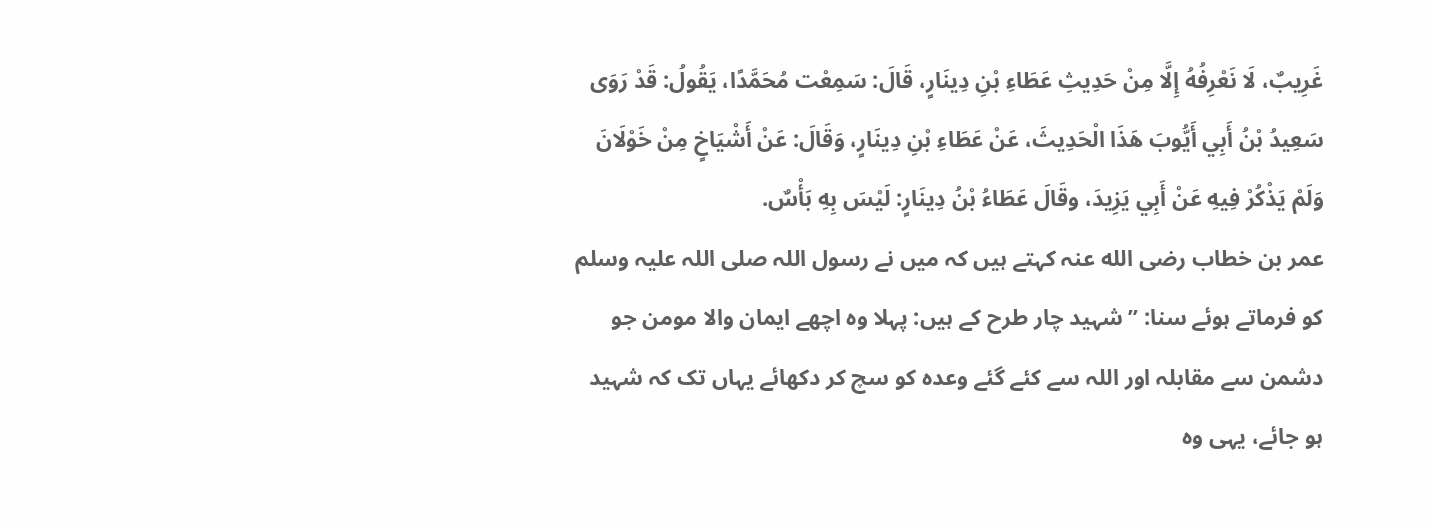غَرِيبٌ، لَا نَعْرِفُهُ إِلَّا مِنْ حَدِيثِ عَطَاءِ بْنِ دِينَارٍ، قَالَ: سَمِعْت مُحَمَّدًا، يَقُولُ: قَدْ رَوَى سَعِيدُ بْنُ أَبِي أَيُّوبَ هَذَا الْحَدِيثَ، عَنْ عَطَاءِ بْنِ دِينَارٍ، وَقَالَ: عَنْ أَشْيَاخٍ مِنْ خَوْلَانَ وَلَمْ يَذْكُرْ فِيهِ عَنْ أَبِي يَزِيدَ، وقَالَ عَطَاءُ بْنُ دِينَارٍ: لَيْسَ بِهِ بَأْسٌ.
عمر بن خطاب رضی الله عنہ کہتے ہیں کہ میں نے رسول اللہ صلی اللہ علیہ وسلم کو فرماتے ہوئے سنا: ”شہید چار طرح کے ہیں: پہلا وہ اچھے ایمان والا مومن جو دشمن سے مقابلہ اور اللہ سے کئے گئے وعدہ کو سچ کر دکھائے یہاں تک کہ شہید ہو جائے، یہی وہ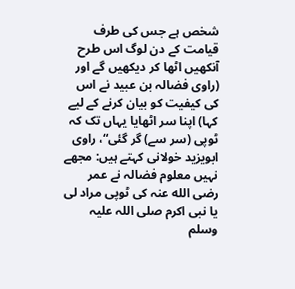شخص ہے جس کی طرف قیامت کے دن لوگ اس طرح آنکھیں اٹھا کر دیکھیں گے اور (راوی فضالہ بن عبید نے اس کی کیفیت کو بیان کرنے کے لیے کہا) اپنا سر اٹھایا یہاں تک کہ ٹوپی (سر سے) گر گئی“، راوی ابویزید خولانی کہتے ہیں: مجھے نہیں معلوم فضالہ نے عمر رضی الله عنہ کی ٹوپی مراد لی یا نبی اکرم صلی اللہ علیہ وسلم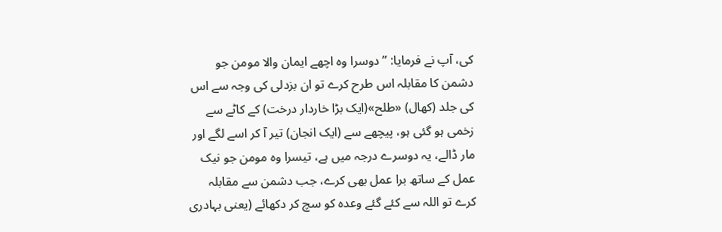کی، آپ نے فرمایا: ”دوسرا وہ اچھے ایمان والا مومن جو دشمن کا مقابلہ اس طرح کرے تو ان بزدلی کی وجہ سے اس کی جلد (کھال) «طلح»(ایک بڑا خاردار درخت) کے کاٹے سے زخمی ہو گئی ہو، پیچھے سے (ایک انجان) تیر آ کر اسے لگے اور مار ڈالے، یہ دوسرے درجہ میں ہے، تیسرا وہ مومن جو نیک عمل کے ساتھ برا عمل بھی کرے، جب دشمن سے مقابلہ کرے تو اللہ سے کئے گئے وعدہ کو سچ کر دکھائے (یعنی بہادری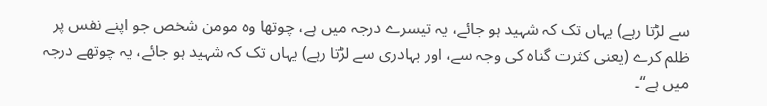سے لڑتا رہے) یہاں تک کہ شہید ہو جائے، یہ تیسرے درجہ میں ہے، چوتھا وہ مومن شخص جو اپنے نفس پر ظلم کرے (یعنی کثرت گناہ کی وجہ سے، اور بہادری سے لڑتا رہے) یہاں تک کہ شہید ہو جائے، یہ چوتھے درجہ میں ہے“۔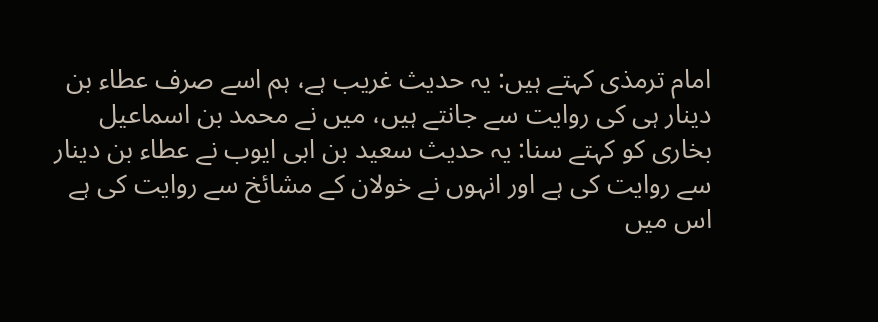امام ترمذی کہتے ہیں: یہ حدیث غریب ہے، ہم اسے صرف عطاء بن دینار ہی کی روایت سے جانتے ہیں، میں نے محمد بن اسماعیل بخاری کو کہتے سنا: یہ حدیث سعید بن ابی ایوب نے عطاء بن دینار سے روایت کی ہے اور انہوں نے خولان کے مشائخ سے روایت کی ہے اس میں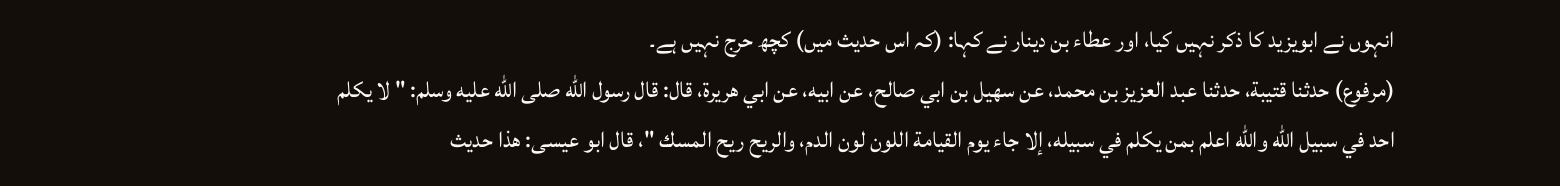انہوں نے ابویزید کا ذکر نہیں کیا، اور عطاء بن دینار نے کہا: (کہ اس حدیث میں) کچھ حرج نہیں ہے۔
(مرفوع) حدثنا قتيبة، حدثنا عبد العزيز بن محمد، عن سهيل بن ابي صالح، عن ابيه، عن ابي هريرة، قال: قال رسول الله صلى الله عليه وسلم: " لا يكلم احد في سبيل الله والله اعلم بمن يكلم في سبيله، إلا جاء يوم القيامة اللون لون الدم، والريح ريح المسك "، قال ابو عيسى: هذا حديث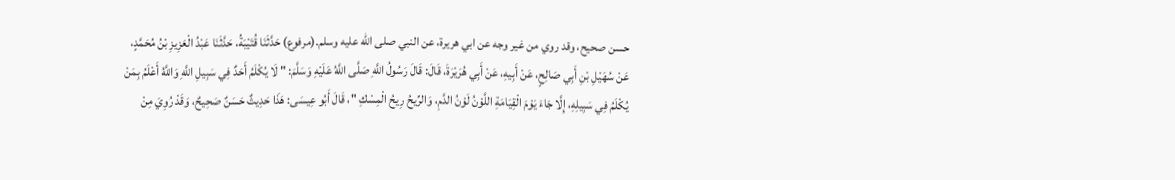حسن صحيح، وقد روي من غير وجه عن ابي هريرة، عن النبي صلى الله عليه وسلم.(مرفوع) حَدَّثَنَا قُتَيْبَةُ، حَدَّثَنَا عَبْدُ الْعَزِيزِ بْنُ مُحَمَّدٍ، عَنْ سُهَيْلِ بْنِ أَبِي صَالِحٍ، عَنْ أَبِيهِ، عَنْ أَبِي هُرَيْرَةَ، قَالَ: قَالَ رَسُولُ اللَّهِ صَلَّى اللَّهُ عَلَيْهِ وَسَلَّمَ: " لَا يُكْلَمُ أَحَدٌ فِي سَبِيلِ اللَّهِ وَاللَّهُ أَعْلَمُ بِمَنْ يُكْلَمُ فِي سَبِيلِهِ، إِلَّا جَاءَ يَوْمَ الْقِيَامَةِ اللَّوْنُ لَوْنُ الدَّمِ، وَالرِّيحُ رِيحُ الْمِسْكِ "، قَالَ أَبُو عِيسَى: هَذَا حَدِيثٌ حَسَنٌ صَحِيحٌ، وَقَدْ رُوِيَ مِنْ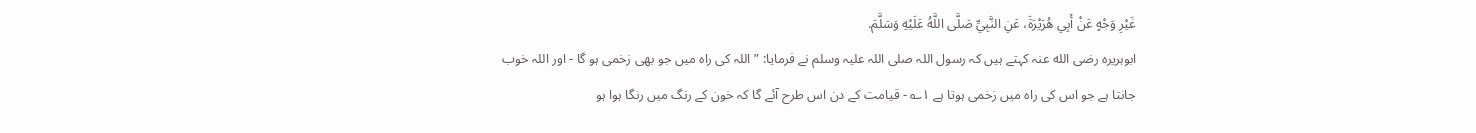غَيْرِ وَجْهٍ عَنْ أَبِي هُرَيْرَةَ، عَنِ النَّبِيِّ صَلَّى اللَّهُ عَلَيْهِ وَسَلَّمَ.
ابوہریرہ رضی الله عنہ کہتے ہیں کہ رسول اللہ صلی اللہ علیہ وسلم نے فرمایا: ”اللہ کی راہ میں جو بھی زخمی ہو گا - اور اللہ خوب جانتا ہے جو اس کی راہ میں زخمی ہوتا ہے ۱؎ - قیامت کے دن اس طرح آئے گا کہ خون کے رنگ میں رنگا ہوا ہو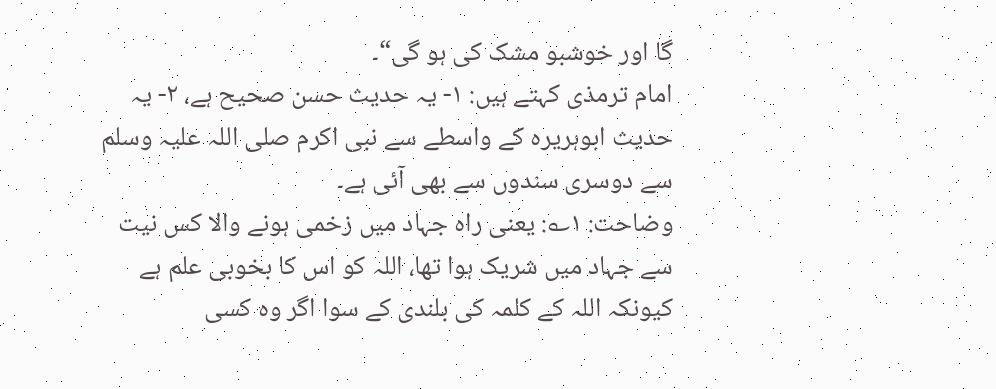گا اور خوشبو مشک کی ہو گی“۔
امام ترمذی کہتے ہیں: ۱- یہ حدیث حسن صحیح ہے، ۲- یہ حدیث ابوہریرہ کے واسطے سے نبی اکرم صلی اللہ علیہ وسلم سے دوسری سندوں سے بھی آئی ہے۔
وضاحت: ۱؎: یعنی راہ جہاد میں زخمی ہونے والا کس نیت سے جہاد میں شریک ہوا تھا، اللہ کو اس کا بخوبی علم ہے کیونکہ اللہ کے کلمہ کی بلندی کے سوا اگر وہ کسی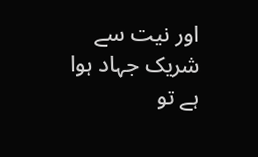اور نیت سے شریک جہاد ہوا ہے تو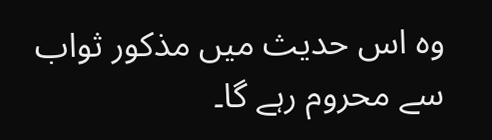وہ اس حدیث میں مذکور ثواب سے محروم رہے گا۔